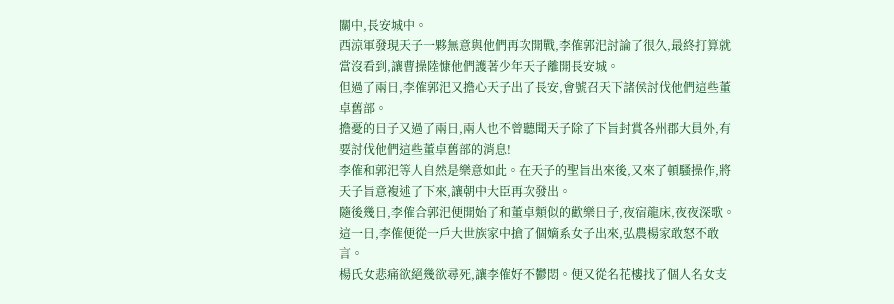關中,長安城中。
西涼軍發現天子一夥無意與他們再次開戰,李傕郭汜討論了很久,最終打算就當沒看到,讓曹操陸慷他們護著少年天子離開長安城。
但過了兩日,李傕郭汜又擔心天子出了長安,會號召天下諸侯討伐他們這些董卓舊部。
擔憂的日子又過了兩日,兩人也不曾聽聞天子除了下旨封賞各州郡大員外,有要討伐他們這些董卓舊部的消息!
李傕和郭汜等人自然是樂意如此。在天子的聖旨出來後,又來了頓騷操作,將天子旨意複述了下來,讓朝中大臣再次發出。
隨後幾日,李傕合郭汜便開始了和董卓類似的歡樂日子,夜宿龍床,夜夜深歌。
這一日,李傕便從一戶大世族家中搶了個嫡系女子出來,弘農楊家敢怒不敢言。
楊氏女悲痛欲絕幾欲尋死,讓李傕好不鬱悶。便又從名花樓找了個人名女支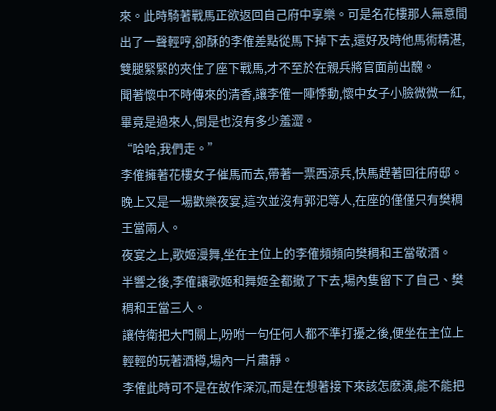來。此時騎著戰馬正欲返回自己府中享樂。可是名花樓那人無意間出了一聲輕哼,卻酥的李傕差點從馬下掉下去,還好及時他馬術精湛,雙腿緊緊的夾住了座下戰馬,才不至於在親兵將官面前出醜。
聞著懷中不時傳來的清香,讓李傕一陣悸動,懷中女子小臉微微一紅,畢竟是過來人,倒是也沒有多少羞澀。
“哈哈,我們走。”
李傕擁著花樓女子催馬而去,帶著一票西涼兵,快馬趕著回往府邸。
晚上又是一場歡樂夜宴,這次並沒有郭汜等人,在座的僅僅只有樊稠王當兩人。
夜宴之上,歌姬漫舞,坐在主位上的李傕頻頻向樊稠和王當敬酒。
半響之後,李傕讓歌姬和舞姬全都撤了下去,場內隻留下了自己、樊稠和王當三人。
讓侍衛把大門關上,吩咐一句任何人都不準打擾之後,便坐在主位上輕輕的玩著酒樽,場內一片肅靜。
李傕此時可不是在故作深沉,而是在想著接下來該怎麽演,能不能把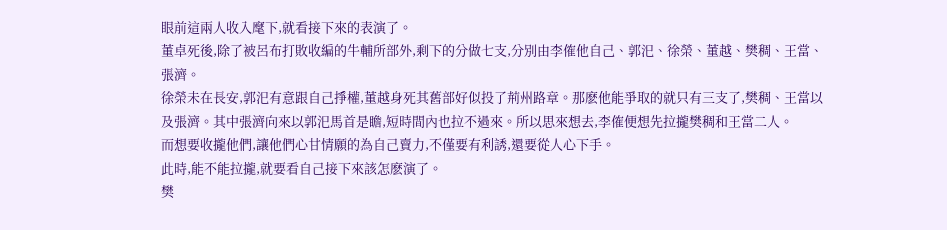眼前這兩人收入麾下,就看接下來的表演了。
董卓死後,除了被呂布打敗收編的牛輔所部外,剩下的分做七支,分別由李傕他自己、郭汜、徐榮、董越、樊稠、王當、張濟。
徐榮未在長安,郭汜有意跟自己掙權,董越身死其舊部好似投了荊州路章。那麽他能爭取的就只有三支了,樊稠、王當以及張濟。其中張濟向來以郭汜馬首是瞻,短時間內也拉不過來。所以思來想去,李傕便想先拉攏樊稠和王當二人。
而想要收攏他們,讓他們心甘情願的為自己賣力,不僅要有利誘,還要從人心下手。
此時,能不能拉攏,就要看自己接下來該怎麽演了。
樊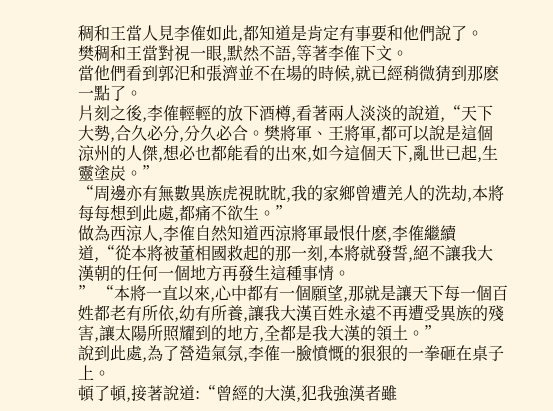稠和王當人見李傕如此,都知道是肯定有事要和他們說了。
樊稠和王當對視一眼,默然不語,等著李傕下文。
當他們看到郭汜和張濟並不在場的時候,就已經稍微猜到那麽一點了。
片刻之後,李傕輕輕的放下酒樽,看著兩人淡淡的說道,“天下大勢,合久必分,分久必合。樊將軍、王將軍,都可以說是這個涼州的人傑,想必也都能看的出來,如今這個天下,亂世已起,生靈塗炭。”
“周邊亦有無數異族虎視眈眈,我的家鄉曾遭羌人的洗劫,本將每每想到此處,都痛不欲生。”
做為西涼人,李傕自然知道西涼將軍最恨什麽,李傕繼續道,“從本將被董相國救起的那一刻,本將就發誓,絕不讓我大漢朝的任何一個地方再發生這種事情。
” “本將一直以來,心中都有一個願望,那就是讓天下每一個百姓都老有所依,幼有所養,讓我大漢百姓永遠不再遭受異族的殘害,讓太陽所照耀到的地方,全都是我大漢的領土。”
說到此處,為了營造氣氛,李傕一臉憤慨的狠狠的一拳砸在桌子上。
頓了頓,接著說道:“曾經的大漢,犯我強漢者雖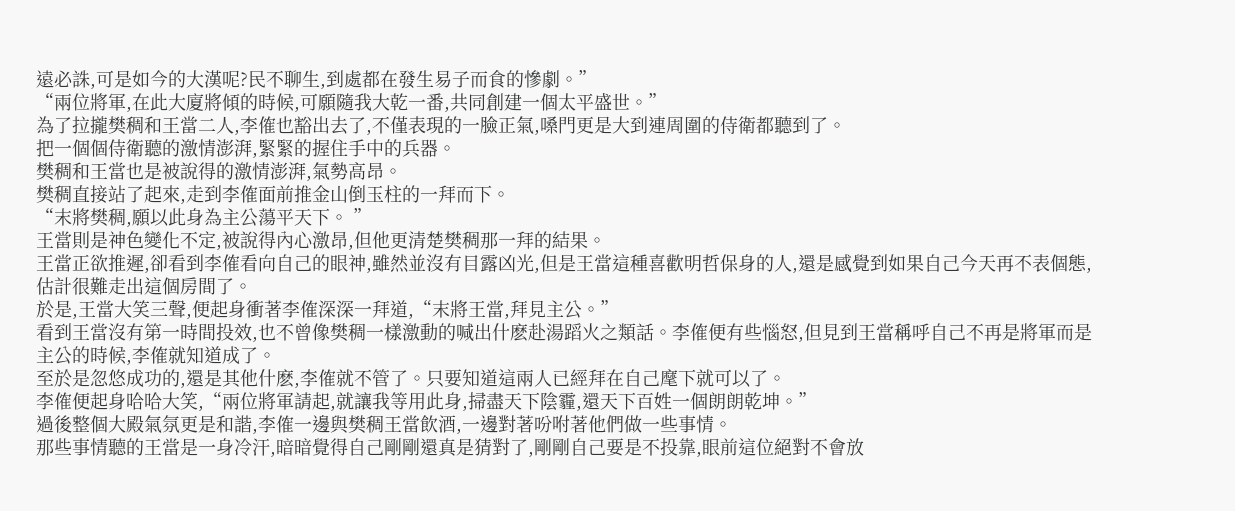遠必誅,可是如今的大漢呢?民不聊生,到處都在發生易子而食的慘劇。”
“兩位將軍,在此大廈將傾的時候,可願隨我大乾一番,共同創建一個太平盛世。”
為了拉攏樊稠和王當二人,李傕也豁出去了,不僅表現的一臉正氣,嗓門更是大到連周圍的侍衛都聽到了。
把一個個侍衛聽的激情澎湃,緊緊的握住手中的兵器。
樊稠和王當也是被說得的激情澎湃,氣勢高昂。
樊稠直接站了起來,走到李傕面前推金山倒玉柱的一拜而下。
“末將樊稠,願以此身為主公蕩平天下。 ”
王當則是神色變化不定,被說得內心激昂,但他更清楚樊稠那一拜的結果。
王當正欲推遲,卻看到李傕看向自己的眼神,雖然並沒有目露凶光,但是王當這種喜歡明哲保身的人,還是感覺到如果自己今天再不表個態,估計很難走出這個房間了。
於是,王當大笑三聲,便起身衝著李傕深深一拜道,“末將王當,拜見主公。”
看到王當沒有第一時間投效,也不曾像樊稠一樣激動的喊出什麽赴湯蹈火之類話。李傕便有些惱怒,但見到王當稱呼自己不再是將軍而是主公的時候,李傕就知道成了。
至於是忽悠成功的,還是其他什麽,李傕就不管了。只要知道這兩人已經拜在自己麾下就可以了。
李傕便起身哈哈大笑,“兩位將軍請起,就讓我等用此身,掃盡天下陰霾,還天下百姓一個朗朗乾坤。”
過後整個大殿氣氛更是和諧,李傕一邊與樊稠王當飲酒,一邊對著吩咐著他們做一些事情。
那些事情聽的王當是一身冷汗,暗暗覺得自己剛剛還真是猜對了,剛剛自己要是不投靠,眼前這位絕對不會放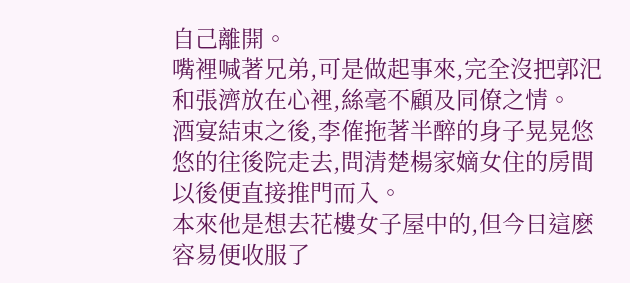自己離開。
嘴裡喊著兄弟,可是做起事來,完全沒把郭汜和張濟放在心裡,絲毫不顧及同僚之情。
酒宴結束之後,李傕拖著半醉的身子晃晃悠悠的往後院走去,問清楚楊家嫡女住的房間以後便直接推門而入。
本來他是想去花樓女子屋中的,但今日這麽容易便收服了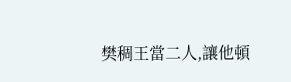樊稠王當二人,讓他頓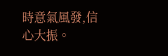時意氣風發,信心大振。